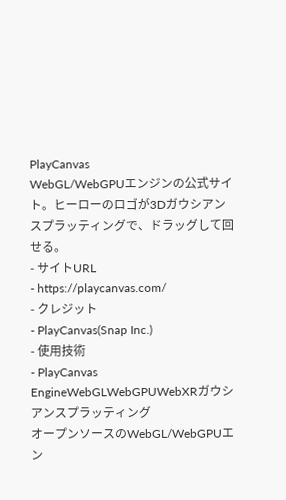PlayCanvas
WebGL/WebGPUエンジンの公式サイト。ヒーローのロゴが3Dガウシアンスプラッティングで、ドラッグして回せる。
- サイトURL
- https://playcanvas.com/
- クレジット
- PlayCanvas(Snap Inc.)
- 使用技術
- PlayCanvas EngineWebGLWebGPUWebXRガウシアンスプラッティング
オープンソースのWebGL/WebGPUエン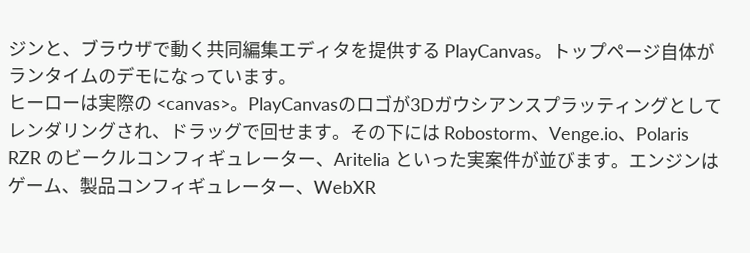ジンと、ブラウザで動く共同編集エディタを提供する PlayCanvas。トップページ自体がランタイムのデモになっています。
ヒーローは実際の <canvas>。PlayCanvasのロゴが3Dガウシアンスプラッティングとしてレンダリングされ、ドラッグで回せます。その下には Robostorm、Venge.io、Polaris RZR のビークルコンフィギュレーター、Aritelia といった実案件が並びます。エンジンはゲーム、製品コンフィギュレーター、WebXR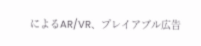によるAR/VR、プレイアブル広告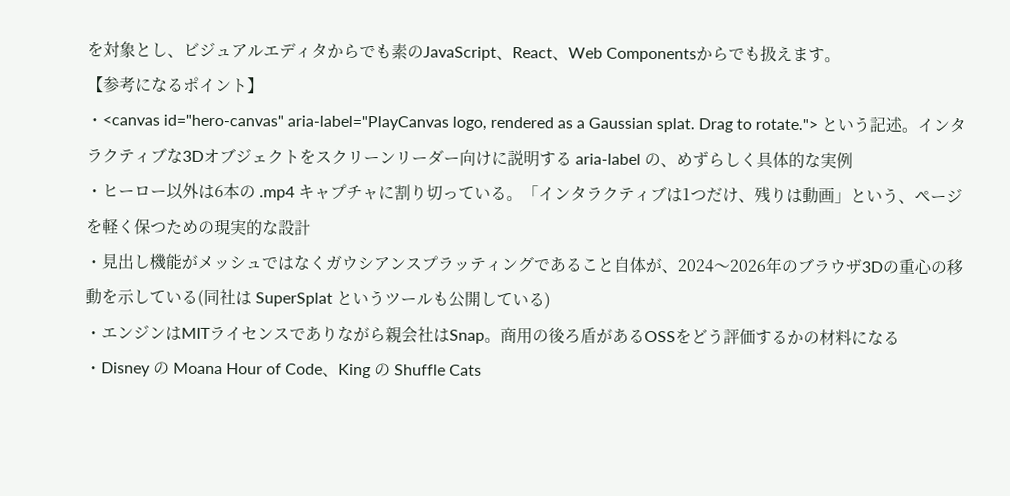を対象とし、ビジュアルエディタからでも素のJavaScript、React、Web Componentsからでも扱えます。
【参考になるポイント】
・<canvas id="hero-canvas" aria-label="PlayCanvas logo, rendered as a Gaussian splat. Drag to rotate."> という記述。インタラクティブな3Dオブジェクトをスクリーンリーダー向けに説明する aria-label の、めずらしく具体的な実例
・ヒーロー以外は6本の .mp4 キャプチャに割り切っている。「インタラクティブは1つだけ、残りは動画」という、ページを軽く保つための現実的な設計
・見出し機能がメッシュではなくガウシアンスプラッティングであること自体が、2024〜2026年のブラウザ3Dの重心の移動を示している(同社は SuperSplat というツールも公開している)
・エンジンはMITライセンスでありながら親会社はSnap。商用の後ろ盾があるOSSをどう評価するかの材料になる
・Disney の Moana Hour of Code、King の Shuffle Cats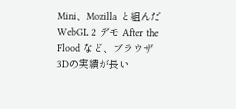Mini、Mozilla と組んだ WebGL 2 デモ After the Flood など、ブラウザ3Dの実績が長い